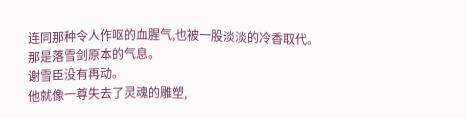连同那种令人作呕的血腥气,也被一股淡淡的冷香取代。
那是落雪剑原本的气息。
谢雪臣没有再动。
他就像一尊失去了灵魂的雕塑,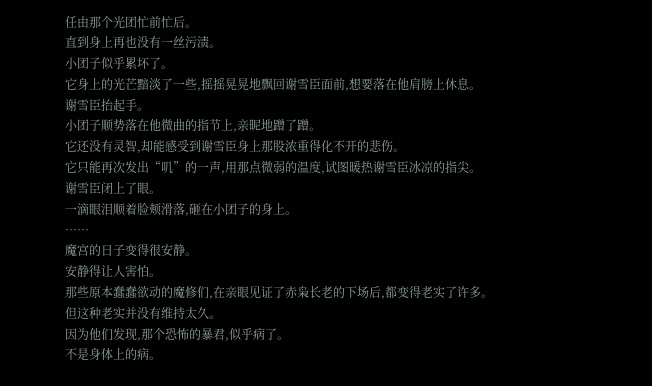任由那个光团忙前忙后。
直到身上再也没有一丝污渍。
小团子似乎累坏了。
它身上的光芒黯淡了一些,摇摇晃晃地飘回谢雪臣面前,想要落在他肩膀上休息。
谢雪臣抬起手。
小团子顺势落在他微曲的指节上,亲昵地蹭了蹭。
它还没有灵智,却能感受到谢雪臣身上那股浓重得化不开的悲伤。
它只能再次发出“叽”的一声,用那点微弱的温度,试图暖热谢雪臣冰凉的指尖。
谢雪臣闭上了眼。
一滴眼泪顺着脸颊滑落,砸在小团子的身上。
……
魔宫的日子变得很安静。
安静得让人害怕。
那些原本蠢蠢欲动的魔修们,在亲眼见证了赤枭长老的下场后,都变得老实了许多。
但这种老实并没有维持太久。
因为他们发现,那个恐怖的暴君,似乎病了。
不是身体上的病。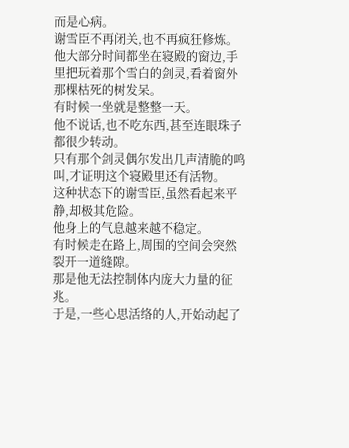而是心病。
谢雪臣不再闭关,也不再疯狂修炼。
他大部分时间都坐在寝殿的窗边,手里把玩着那个雪白的剑灵,看着窗外那棵枯死的树发呆。
有时候一坐就是整整一天。
他不说话,也不吃东西,甚至连眼珠子都很少转动。
只有那个剑灵偶尔发出几声清脆的鸣叫,才证明这个寝殿里还有活物。
这种状态下的谢雪臣,虽然看起来平静,却极其危险。
他身上的气息越来越不稳定。
有时候走在路上,周围的空间会突然裂开一道缝隙。
那是他无法控制体内庞大力量的征兆。
于是,一些心思活络的人,开始动起了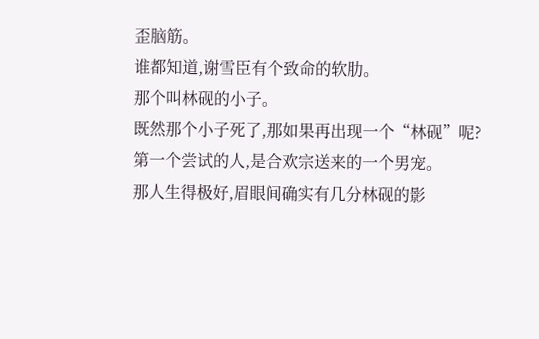歪脑筋。
谁都知道,谢雪臣有个致命的软肋。
那个叫林砚的小子。
既然那个小子死了,那如果再出现一个“林砚”呢?
第一个尝试的人,是合欢宗送来的一个男宠。
那人生得极好,眉眼间确实有几分林砚的影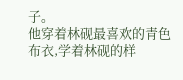子。
他穿着林砚最喜欢的青色布衣,学着林砚的样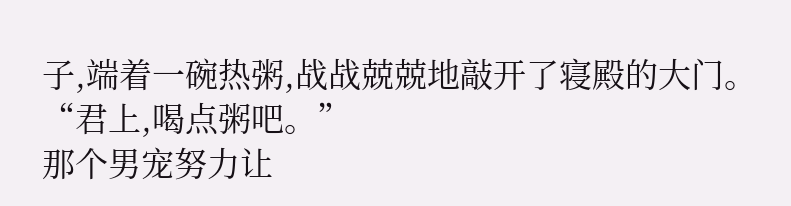子,端着一碗热粥,战战兢兢地敲开了寝殿的大门。
“君上,喝点粥吧。”
那个男宠努力让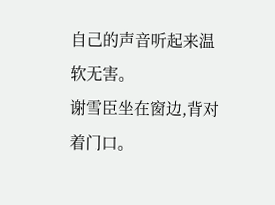自己的声音听起来温软无害。
谢雪臣坐在窗边,背对着门口。